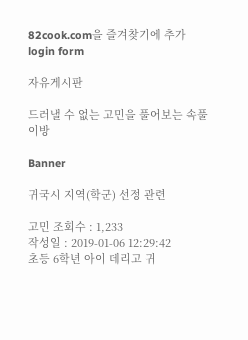82cook.com을 즐겨찾기에 추가
login form

자유게시판

드러낼 수 없는 고민을 풀어보는 속풀이방

Banner

귀국시 지역(학군) 선정 관련

고민 조회수 : 1,233
작성일 : 2019-01-06 12:29:42
초등 6학년 아이 데리고 귀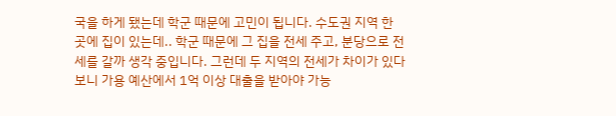국을 하게 됐는데 학군 때문에 고민이 됩니다. 수도권 지역 한 곳에 집이 있는데.. 학군 때문에 그 집을 전세 주고, 분당으로 전세를 갈까 생각 중입니다. 그런데 두 지역의 전세가 차이가 있다보니 가용 예산에서 1억 이상 대출을 받아야 가능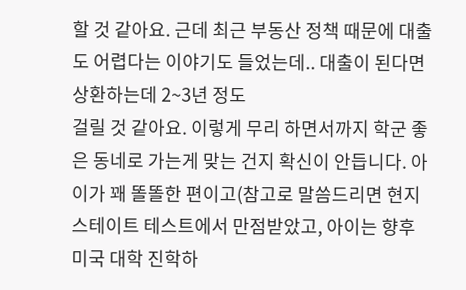할 것 같아요. 근데 최근 부동산 정책 때문에 대출도 어렵다는 이야기도 들었는데.. 대출이 된다면 상환하는데 2~3년 정도
걸릴 것 같아요. 이렇게 무리 하면서까지 학군 좋은 동네로 가는게 맞는 건지 확신이 안듭니다. 아이가 꽤 똘똘한 편이고(참고로 말씀드리면 현지 스테이트 테스트에서 만점받았고, 아이는 향후 미국 대학 진학하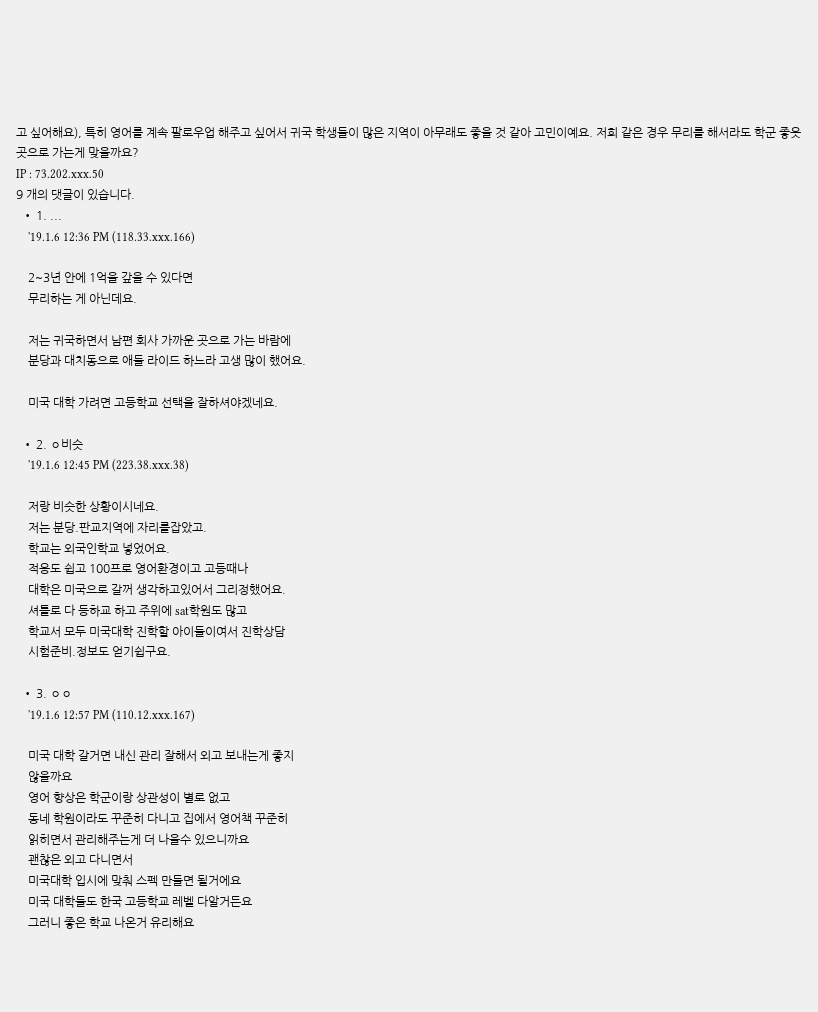고 싶어해요), 특히 영어를 계속 팔로우업 해주고 싶어서 귀국 학생들이 많은 지역이 아무래도 좋을 것 같아 고민이예요. 저희 같은 경우 무리를 해서라도 학군 좋읏 곳으로 가는게 맞을까요?
IP : 73.202.xxx.50
9 개의 댓글이 있습니다.
  • 1. ...
    '19.1.6 12:36 PM (118.33.xxx.166)

    2~3년 안에 1억을 갚을 수 있다면
    무리하는 게 아닌데요.

    저는 귀국하면서 남편 회사 가까운 곳으로 가는 바람에
    분당과 대치동으로 애들 라이드 하느라 고생 많이 했어요.

    미국 대학 가려면 고등학교 선택을 잘하셔야겠네요.

  • 2. ㅇ비슷
    '19.1.6 12:45 PM (223.38.xxx.38)

    저랑 비슷한 상황이시네요.
    저는 분당.판교지역에 자리를잡았고.
    학교는 외국인학교 넣었어요.
    적응도 쉽고 100프로 영어환경이고 고등때나
    대학은 미국으로 갈꺼 생각하고있어서 그리정했어요.
    셔틀로 다 등하교 하고 주위에 sat학원도 많고
    학교서 모두 미국대학 진학할 아이들이여서 진학상담
    시험준비.정보도 얻기쉽구요.

  • 3. ㅇㅇ
    '19.1.6 12:57 PM (110.12.xxx.167)

    미국 대학 갈거면 내신 관리 잘해서 외고 보내는게 좋지
    않을까요
    영어 향상은 학군이랑 상관성이 별로 없고
    동네 학원이라도 꾸준히 다니고 집에서 영어책 꾸준히
    읽히면서 관리해주는게 더 나을수 있으니까요
    괜찮은 외고 다니면서
    미국대학 입시에 맞춰 스펙 만들면 될거에요
    미국 대학들도 한국 고등학교 레벨 다알거든요
    그러니 좋은 학교 나온거 유리해요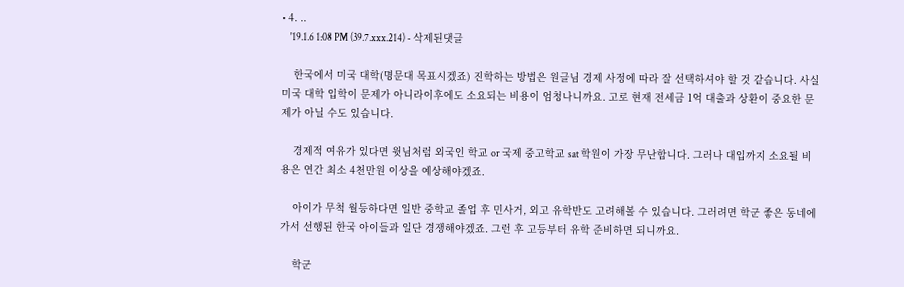• 4. ..
    '19.1.6 1:08 PM (39.7.xxx.214) - 삭제된댓글

    한국에서 미국 대학(명문대 목표시겠죠) 진학하는 방법은 원글님 경제 사정에 따라 잘 선택하셔야 할 것 같습니다. 사실 미국 대학 입학이 문제가 아니라이후에도 소요되는 비용이 엄청나니까요. 고로 현재 전세금 1억 대출과 상환이 중요한 문제가 아닐 수도 있습니다.

    경제적 여유가 있다면 윗님처럼 외국인 학교 or 국제 중고학교 sat 학원이 가장 무난합니다. 그러나 대입까지 소요될 비용은 연간 최소 4천만원 이상을 예상해야겠죠.

    아이가 무척 월등하다면 일반 중학교 졸업 후 민사거, 외고 유학반도 고려해볼 수 있습니다. 그러려면 학군 좋은 동네에 가서 선행된 한국 아이들과 일단 경쟁해야겠죠. 그런 후 고등부터 유학 준비하면 되니까요.

    학군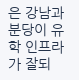은 강남과 분당이 유학 인프라가 잘되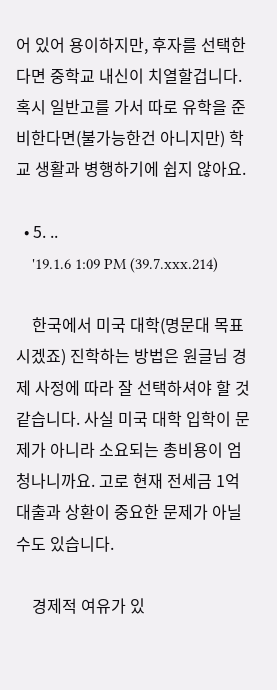어 있어 용이하지만, 후자를 선택한다면 중학교 내신이 치열할겁니다. 혹시 일반고를 가서 따로 유학을 준비한다면(불가능한건 아니지만) 학교 생활과 병행하기에 쉽지 않아요.

  • 5. ..
    '19.1.6 1:09 PM (39.7.xxx.214)

    한국에서 미국 대학(명문대 목표시겠죠) 진학하는 방법은 원글님 경제 사정에 따라 잘 선택하셔야 할 것 같습니다. 사실 미국 대학 입학이 문제가 아니라 소요되는 총비용이 엄청나니까요. 고로 현재 전세금 1억 대출과 상환이 중요한 문제가 아닐 수도 있습니다.

    경제적 여유가 있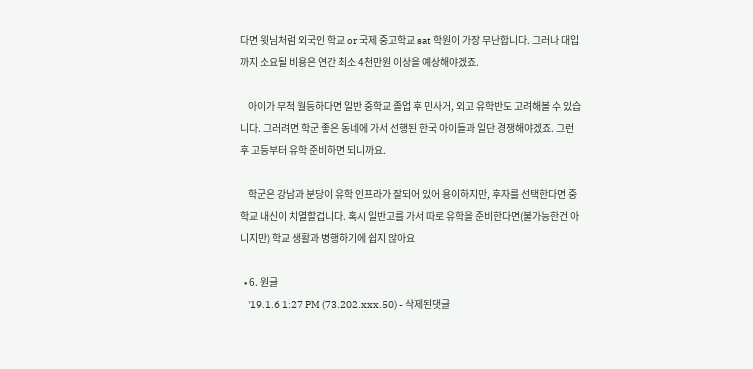다면 윗님처럼 외국인 학교 or 국제 중고학교 sat 학원이 가장 무난합니다. 그러나 대입까지 소요될 비용은 연간 최소 4천만원 이상을 예상해야겠죠.

    아이가 무척 월등하다면 일반 중학교 졸업 후 민사거, 외고 유학반도 고려해볼 수 있습니다. 그러려면 학군 좋은 동네에 가서 선행된 한국 아이들과 일단 경쟁해야겠죠. 그런 후 고등부터 유학 준비하면 되니까요.

    학군은 강남과 분당이 유학 인프라가 잘되어 있어 용이하지만, 후자를 선택한다면 중학교 내신이 치열할겁니다. 혹시 일반고를 가서 따로 유학을 준비한다면(불가능한건 아니지만) 학교 생활과 병행하기에 쉽지 않아요

  • 6. 원글
    '19.1.6 1:27 PM (73.202.xxx.50) - 삭제된댓글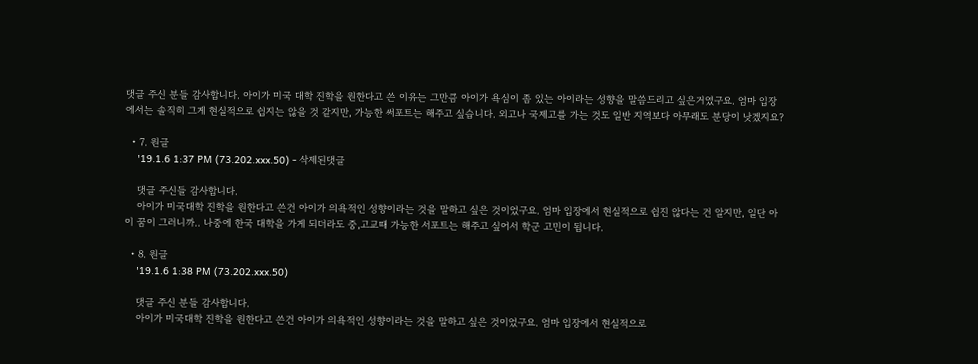댓글 주신 분들 감사합니다. 아이가 미국 대학 진학을 원한다고 쓴 이유는 그만큼 아이가 욕심이 좀 있는 아이라는 성향을 말씀드리고 싶은거였구요. 엄마 입장에서는 솔직히 그게 현실적으로 쉽지는 않을 것 같지만, 가능한 써포트는 해주고 싶습니다. 외고나 국제고를 가는 것도 일반 지역보다 아무래도 분당이 낫겠지요?

  • 7. 원글
    '19.1.6 1:37 PM (73.202.xxx.50) - 삭제된댓글

    댓글 주신들 감사합니다.
    아이가 미국대학 진학을 원한다고 쓴건 아이가 의욕적인 성향이라는 것을 말하고 싶은 것이었구요. 엄마 입장에서 현실적으로 쉽진 않다는 건 알지만, 일단 아이 꿈이 그러니까.. 나중에 한국 대학을 가게 되더라도 중,고교때 가능한 서포트는 해주고 싶어서 학군 고민이 됩니다.

  • 8. 원글
    '19.1.6 1:38 PM (73.202.xxx.50)

    댓글 주신 분들 감사합니다.
    아이가 미국대학 진학을 원한다고 쓴건 아이가 의욕적인 성향이라는 것을 말하고 싶은 것이었구요. 엄마 입장에서 현실적으로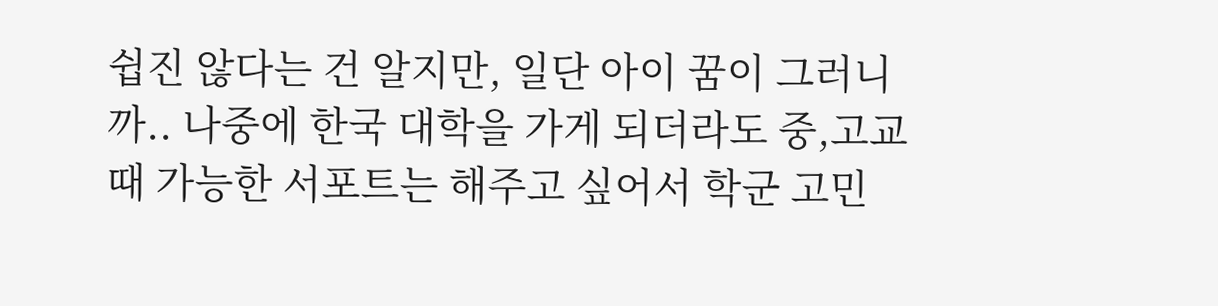쉽진 않다는 건 알지만, 일단 아이 꿈이 그러니까.. 나중에 한국 대학을 가게 되더라도 중,고교때 가능한 서포트는 해주고 싶어서 학군 고민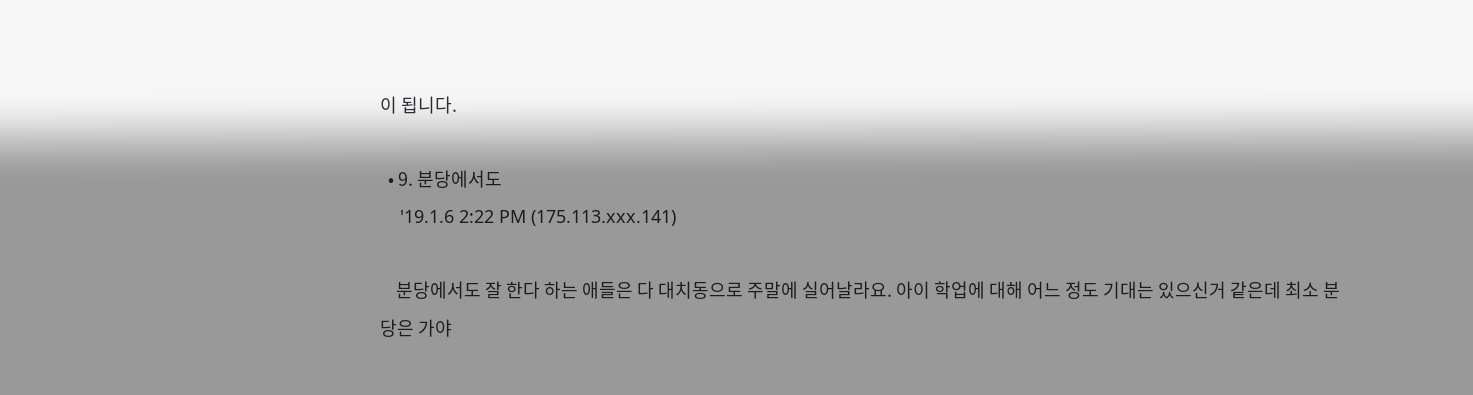이 됩니다.

  • 9. 분당에서도
    '19.1.6 2:22 PM (175.113.xxx.141)

    분당에서도 잘 한다 하는 애들은 다 대치동으로 주말에 실어날라요. 아이 학업에 대해 어느 정도 기대는 있으신거 같은데 최소 분당은 가야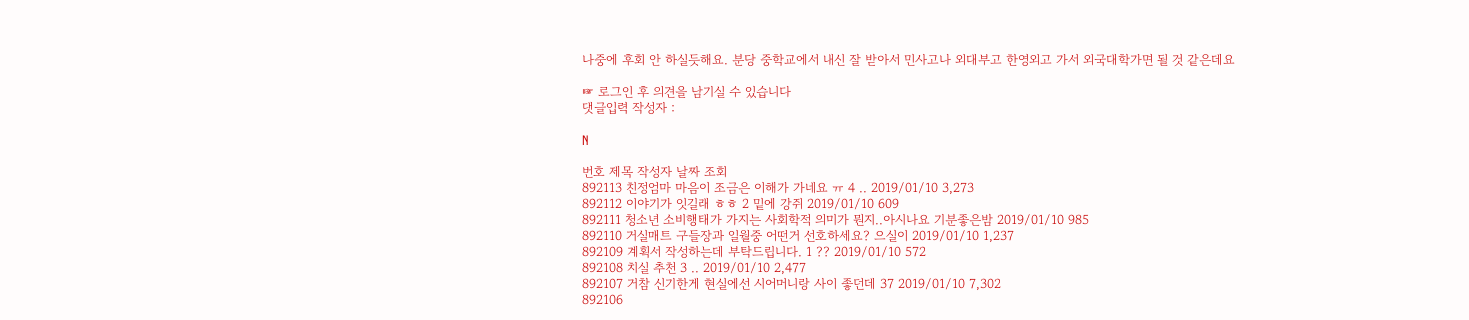나중에 후회 안 하실듯해요. 분당 중학교에서 내신 잘 받아서 민사고나 외대부고 한영외고 가서 외국대학가면 될 것 같은데요

☞ 로그인 후 의견을 남기실 수 있습니다
댓글입력 작성자 :

N

번호 제목 작성자 날짜 조회
892113 친정엄마 마음이 조금은 이해가 가네요 ㅠ 4 .. 2019/01/10 3,273
892112 이야기가 잇길래 ㅎㅎ 2 밑에 강쥐 2019/01/10 609
892111 청소년 소비행태가 가지는 사회학적 의미가 뭔지..아시나요 기분좋은밤 2019/01/10 985
892110 거실매트 구들장과 일월중 어떤거 선호하세요? 으실이 2019/01/10 1,237
892109 계획서 작성하는데 부탁드립니다. 1 ?? 2019/01/10 572
892108 치실 추천 3 .. 2019/01/10 2,477
892107 거참 신기한게 현실에선 시어머니랑 사이 좋던데 37 2019/01/10 7,302
892106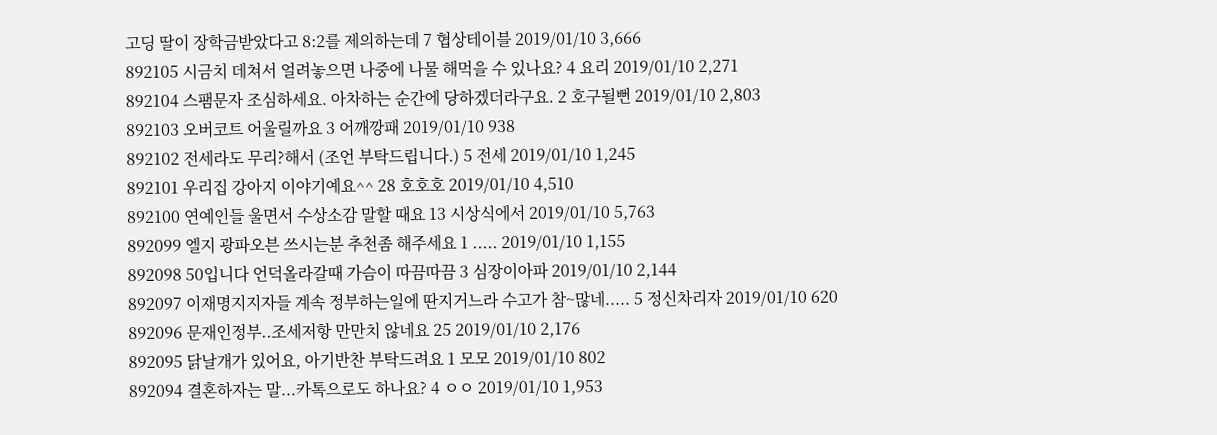고딩 딸이 장학금받았다고 8:2를 제의하는데 7 협상테이블 2019/01/10 3,666
892105 시금치 데쳐서 얼려놓으면 나중에 나물 해먹을 수 있나요? 4 요리 2019/01/10 2,271
892104 스팸문자 조심하세요. 아차하는 순간에 당하겠더라구요. 2 호구될뻔 2019/01/10 2,803
892103 오버코트 어울릴까요 3 어깨깡패 2019/01/10 938
892102 전세라도 무리?해서 (조언 부탁드립니다.) 5 전세 2019/01/10 1,245
892101 우리집 강아지 이야기예요^^ 28 호호호 2019/01/10 4,510
892100 연예인들 울면서 수상소감 말할 때요 13 시상식에서 2019/01/10 5,763
892099 엘지 광파오븐 쓰시는분 추천좀 해주세요 1 ..... 2019/01/10 1,155
892098 50입니다 언덕올라갈때 가슴이 따끔따끔 3 심장이아파 2019/01/10 2,144
892097 이재명지지자들 계속 정부하는일에 딴지거느라 수고가 참~많네..... 5 정신차리자 2019/01/10 620
892096 문재인정부..조세저항 만만치 않네요 25 2019/01/10 2,176
892095 닭날개가 있어요, 아기반찬 부탁드려요 1 모모 2019/01/10 802
892094 결혼하자는 말...카톡으로도 하나요? 4 ㅇㅇ 2019/01/10 1,953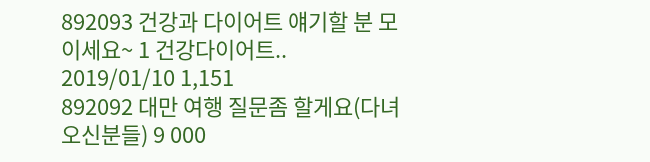892093 건강과 다이어트 얘기할 분 모이세요~ 1 건강다이어트.. 2019/01/10 1,151
892092 대만 여행 질문좀 할게요(다녀오신분들) 9 000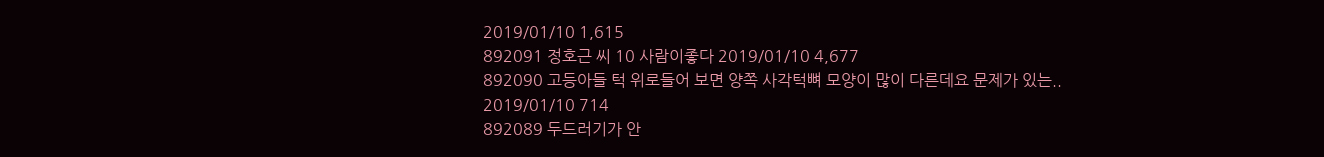2019/01/10 1,615
892091 정호근 씨 10 사람이좋다 2019/01/10 4,677
892090 고등아들 턱 위로들어 보면 양쪽 사각턱뼈 모양이 많이 다른데요 문제가 있는.. 2019/01/10 714
892089 두드러기가 안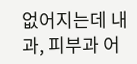없어지는데 내과, 피부과 어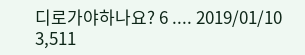디로가야하나요? 6 .... 2019/01/10 3,511